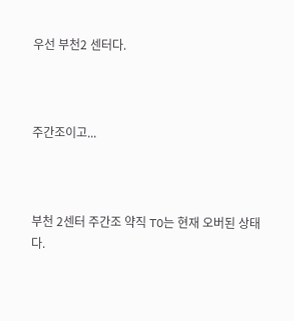우선 부천2 센터다.



주간조이고...



부천 2센터 주간조 약직 TO는 현재 오버된 상태다.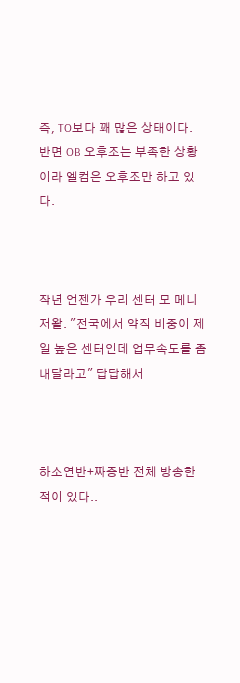즉, TO보다 꽤 많은 상태이다. 반면 OB 오후조는 부족한 상황이라 엘컴은 오후조만 하고 있다.



작년 언젠가 우리 센터 모 메니저왈. "전국에서 약직 비중이 제일 높은 센터인데 업무속도를 좀 내달라고" 답답해서



하소연반+짜증반 전체 방송한 적이 있다..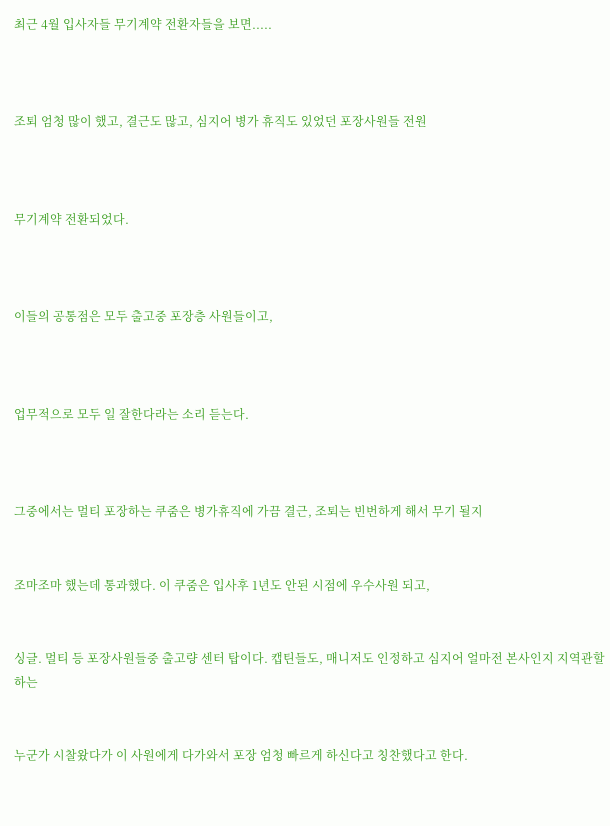최근 4월 입사자들 무기계약 전환자들을 보면.....



조퇴 엄청 많이 했고, 결근도 많고, 심지어 병가 휴직도 있었던 포장사원들 전원



무기계약 전환되었다.



이들의 공통점은 모두 출고중 포장층 사원들이고,



업무적으로 모두 일 잘한다라는 소리 듣는다.



그중에서는 멀티 포장하는 쿠줌은 병가휴직에 가끔 결근, 조퇴는 빈번하게 해서 무기 될지


조마조마 했는데 통과했다. 이 쿠줌은 입사후 1년도 안된 시점에 우수사원 되고,


싱글. 멀티 등 포장사원들중 출고량 센터 탑이다. 캡틴들도, 매니저도 인정하고 심지어 얼마전 본사인지 지역관할하는


누군가 시찰왔다가 이 사원에게 다가와서 포장 엄청 빠르게 하신다고 칭찬했다고 한다.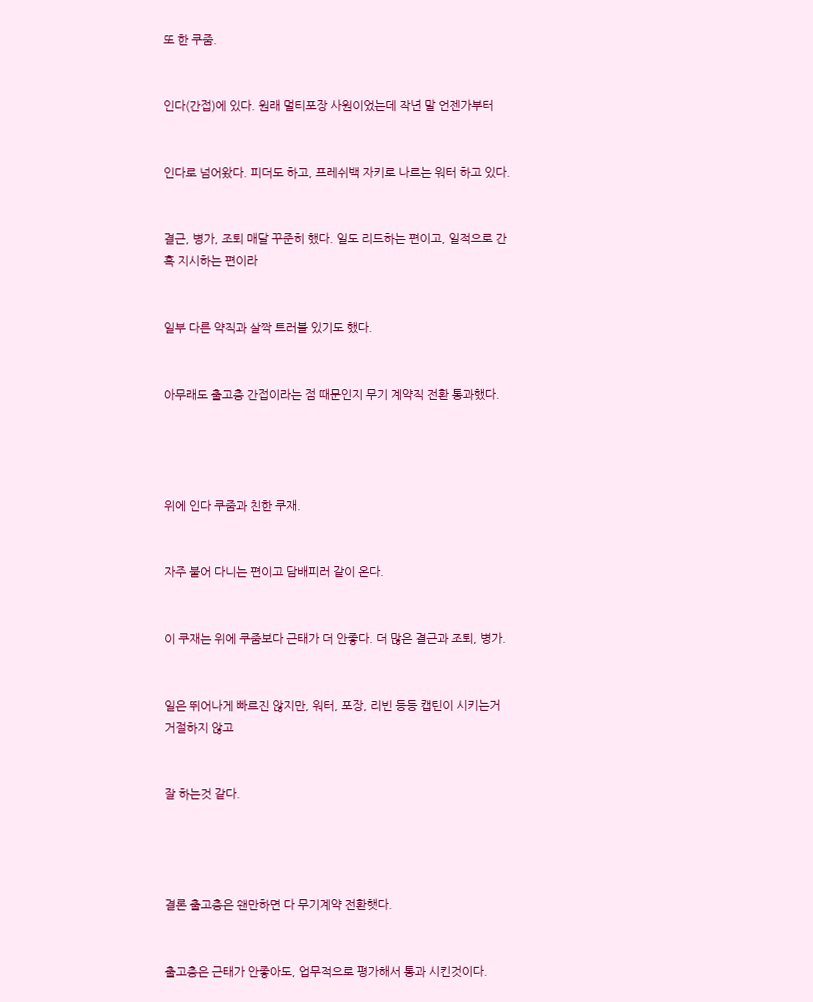또 한 쿠줌.


인다(간접)에 있다. 원래 멀티포장 사원이었는데 작년 말 언젠가부터


인다로 넘어왔다. 피더도 하고, 프레쉬백 자키로 나르는 워터 하고 있다.


결근, 병가, 조퇴 매달 꾸준히 했다. 일도 리드하는 편이고, 일적으로 간혹 지시하는 편이라


일부 다른 약직과 살짝 트러블 있기도 했다.


아무래도 출고층 간접이라는 점 때문인지 무기 계약직 전환 통과했다.




위에 인다 쿠줌과 친한 쿠재.


자주 붙어 다니는 편이고 담배피러 같이 온다.


이 쿠재는 위에 쿠줌보다 근태가 더 안좋다. 더 많은 결근과 조퇴, 병가.


일은 뛰어나게 빠르진 않지만, 워터, 포장, 리빈 등등 캡틴이 시키는거 거절하지 않고


잘 하는것 같다.




결론 출고층은 왠만하면 다 무기계약 전환햇다.


출고층은 근태가 안좋아도, 업무적으로 평가해서 통과 시킨것이다.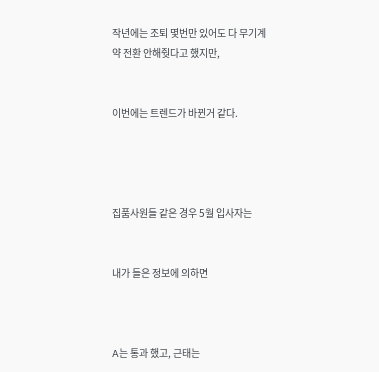작년에는 조퇴 몇번만 있어도 다 무기계약 전환 안해줫다고 했지만,


이번에는 트렌드가 바뀐거 같다.




집품사원들 같은 경우 5월 입사자는


내가 들은 정보에 의하면



A는 통과 했고, 근태는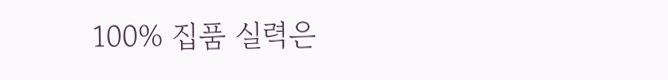100% 집품 실력은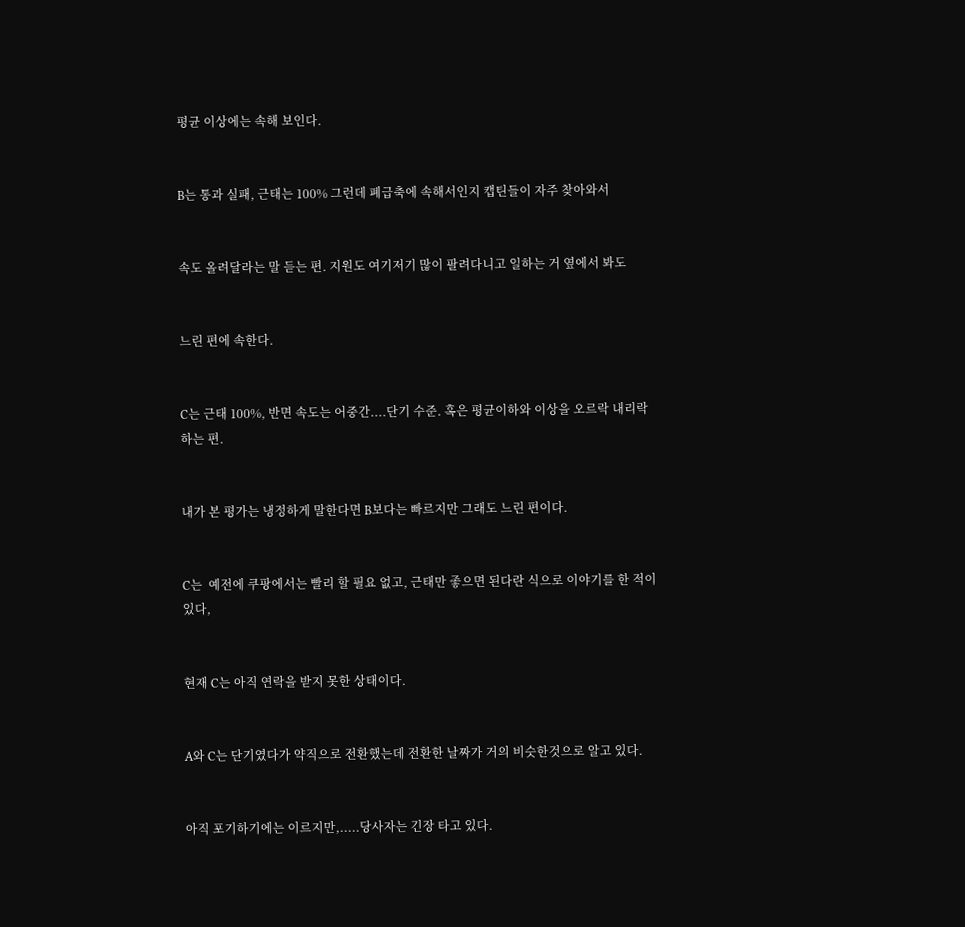평균 이상에는 속해 보인다.


B는 통과 실패, 근태는 100% 그런데 폐급축에 속해서인지 캡틴들이 자주 찾아와서


속도 올려달라는 말 듣는 편. 지원도 여기저기 많이 팔려다니고 일하는 거 옆에서 봐도


느린 편에 속한다.


C는 근태 100%, 반면 속도는 어중간....단기 수준. 혹은 평균이하와 이상을 오르락 내리락하는 편.


내가 본 평가는 냉정하게 말한다면 B보다는 빠르지만 그래도 느린 편이다.


C는  예전에 쿠팡에서는 빨리 할 필요 없고, 근태만 좋으면 된다란 식으로 이야기를 한 적이 있다,


현재 C는 아직 연락을 받지 못한 상태이다.


A와 C는 단기였다가 약직으로 전환했는데 전환한 날짜가 거의 비슷한것으로 알고 있다.


아직 포기하기에는 이르지만,.....당사자는 긴장 타고 있다.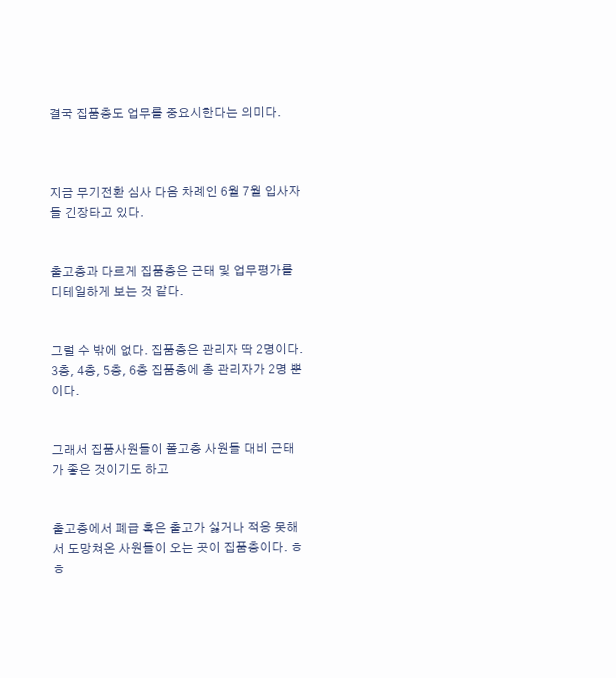결국 집품층도 업무를 중요시한다는 의미다.



지금 무기전환 심사 다음 차례인 6월 7월 입사자들 긴장타고 있다.


출고층과 다르게 집품층은 근태 및 업무평가를 디테일하게 보는 것 같다.


그럴 수 밖에 없다. 집품층은 관리자 딱 2명이다. 3층, 4층, 5층, 6층 집품층에 총 관리자가 2명 뿐이다.


그래서 집품사원들이 폴고층 사원들 대비 근태가 좋은 것이기도 하고


출고층에서 폐급 혹은 출고가 싫거나 적응 못해서 도망쳐온 사원들이 오는 곳이 집품층이다. ㅎㅎ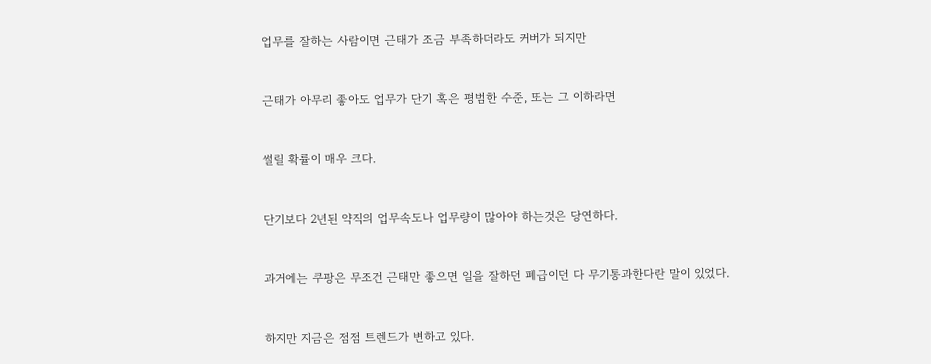업무를 잘하는 사람이면 근태가 조금 부족하더라도 커버가 되지만


근태가 아무리 좋아도 업무가 단기 혹은 평범한 수준, 또는 그 이하라면


썰릴 확률이 매우 크다.


단기보다 2년된 약직의 업무속도나 업무량이 많아야 하는것은 당연하다.


과거에는 쿠팡은 무조건 근태만 좋으면 일을 잘하던 폐급이던 다 무기통과한다란 말이 있었다.


하지만 지금은 점점 트렌드가 변하고 있다.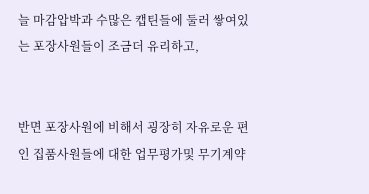늘 마감압박과 수많은 캡틴들에 둘러 쌓여있는 포장사원들이 조금더 유리하고,


반면 포장사원에 비해서 굉장히 자유로운 편인 집품사원들에 대한 업무평가및 무기계약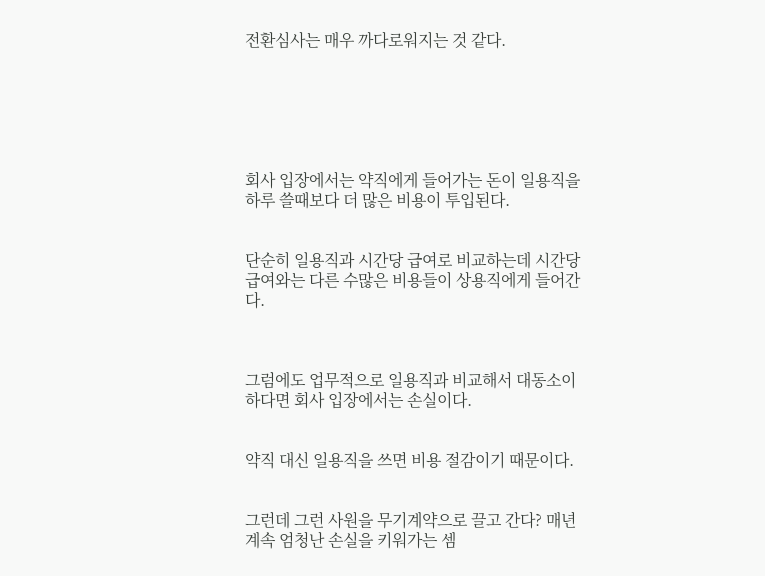전환심사는 매우 까다로워지는 것 같다.






회사 입장에서는 약직에게 들어가는 돈이 일용직을 하루 쓸때보다 더 많은 비용이 투입된다.


단순히 일용직과 시간당 급여로 비교하는데 시간당 급여와는 다른 수많은 비용들이 상용직에게 들어간다.



그럼에도 업무적으로 일용직과 비교해서 대동소이하다면 회사 입장에서는 손실이다.


약직 대신 일용직을 쓰면 비용 절감이기 때문이다.


그런데 그런 사원을 무기계약으로 끌고 간다? 매년 계속 엄청난 손실을 키워가는 셈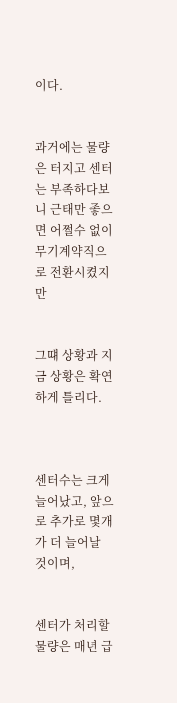이다.


과거에는 물량은 터지고 센터는 부족하다보니 근태만 좋으면 어쩔수 없이 무기계약직으로 전환시켰지만


그떄 상황과 지금 상황은 확연하게 틀리다.



센터수는 크게 늘어났고, 앞으로 추가로 몇개가 더 늘어날 것이며,


센터가 처리할 물량은 매년 급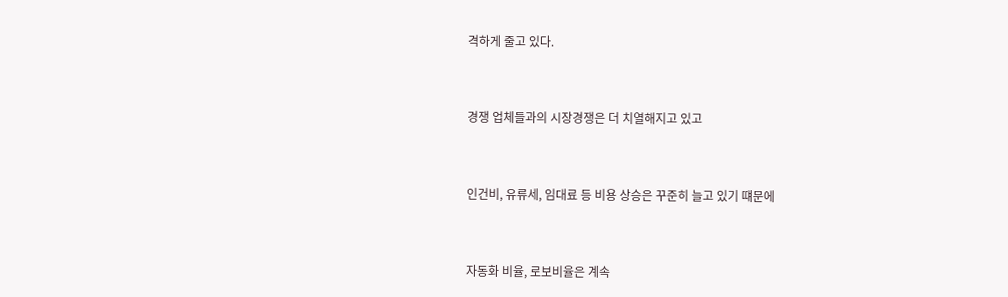격하게 줄고 있다.


경쟁 업체들과의 시장경쟁은 더 치열해지고 있고


인건비, 유류세, 임대료 등 비용 상승은 꾸준히 늘고 있기 떄문에


자동화 비율, 로보비율은 계속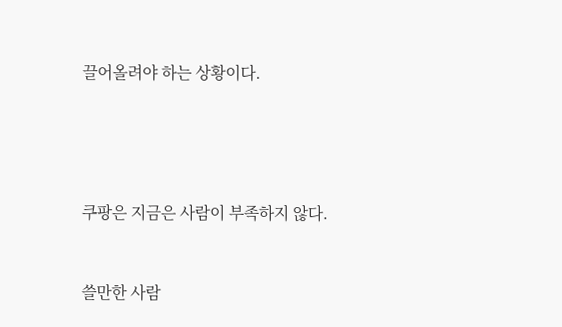끌어올려야 하는 상황이다.






쿠팡은 지금은 사람이 부족하지 않다.



쓸만한 사람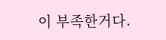이 부족한거다.